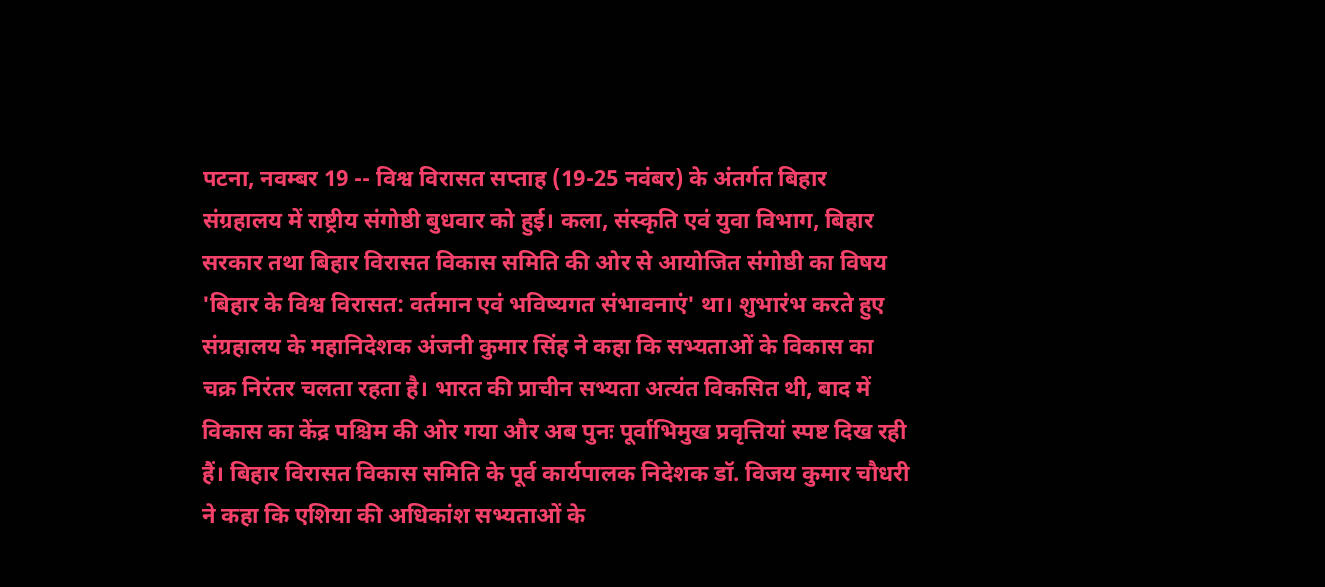पटना, नवम्बर 19 -- विश्व विरासत सप्ताह (19-25 नवंबर) के अंतर्गत बिहार संग्रहालय में राष्ट्रीय संगोष्ठी बुधवार को हुई। कला, संस्कृति एवं युवा विभाग, बिहार सरकार तथा बिहार विरासत विकास समिति की ओर से आयोजित संगोष्ठी का विषय 'बिहार के विश्व विरासत: वर्तमान एवं भविष्यगत संभावनाएं' था। शुभारंभ करते हुए संग्रहालय के महानिदेशक अंजनी कुमार सिंह ने कहा कि सभ्यताओं के विकास का चक्र निरंतर चलता रहता है। भारत की प्राचीन सभ्यता अत्यंत विकसित थी, बाद में विकास का केंद्र पश्चिम की ओर गया और अब पुनः पूर्वाभिमुख प्रवृत्तियां स्पष्ट दिख रही हैं। बिहार विरासत विकास समिति के पूर्व कार्यपालक निदेशक डॉ. विजय कुमार चौधरी ने कहा कि एशिया की अधिकांश सभ्यताओं के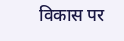विकास पर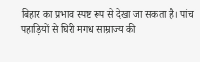बिहार का प्रभाव स्पष्ट रूप से देखा जा सकता है। पांच पहाड़ियों से घिरी मगध साम्राज्य की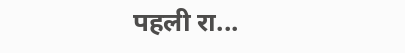पहली रा...